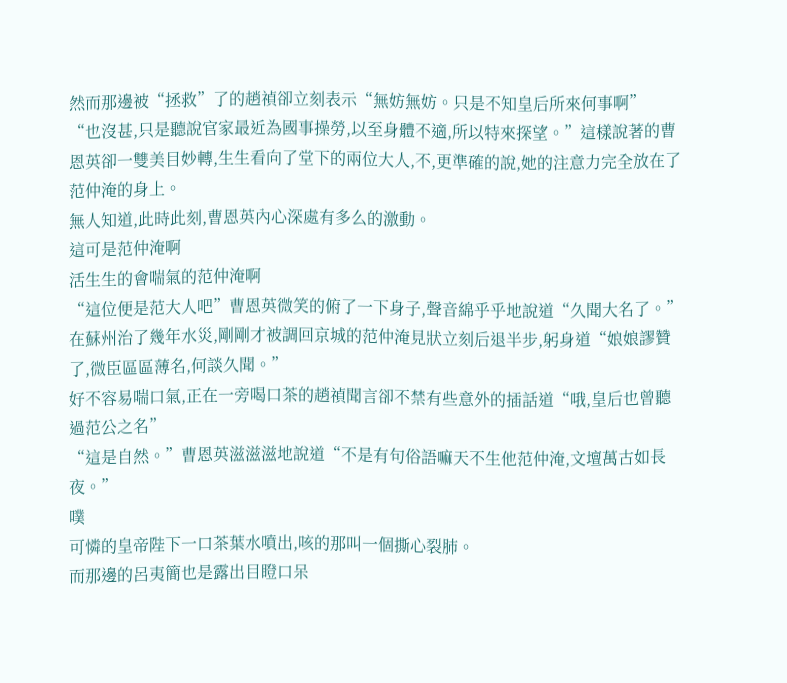然而那邊被“拯救”了的趙禎卻立刻表示“無妨無妨。只是不知皇后所來何事啊”
“也沒甚,只是聽說官家最近為國事操勞,以至身體不適,所以特來探望。”這樣說著的曹恩英卻一雙美目妙轉,生生看向了堂下的兩位大人,不,更準確的說,她的注意力完全放在了范仲淹的身上。
無人知道,此時此刻,曹恩英內心深處有多么的激動。
這可是范仲淹啊
活生生的會喘氣的范仲淹啊
“這位便是范大人吧”曹恩英微笑的俯了一下身子,聲音綿乎乎地說道“久聞大名了。”在蘇州治了幾年水災,剛剛才被調回京城的范仲淹見狀立刻后退半步,躬身道“娘娘謬贊了,微臣區區薄名,何談久聞。”
好不容易喘口氣,正在一旁喝口茶的趙禎聞言卻不禁有些意外的插話道“哦,皇后也曾聽過范公之名”
“這是自然。”曹恩英滋滋滋地說道“不是有句俗語嘛天不生他范仲淹,文壇萬古如長夜。”
噗
可憐的皇帝陛下一口茶葉水噴出,咳的那叫一個撕心裂肺。
而那邊的呂夷簡也是露出目瞪口呆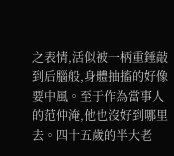之表情,活似被一柄重錘敲到后腦般,身體抽搐的好像要中風。至于作為當事人的范仲淹,他也沒好到哪里去。四十五歲的半大老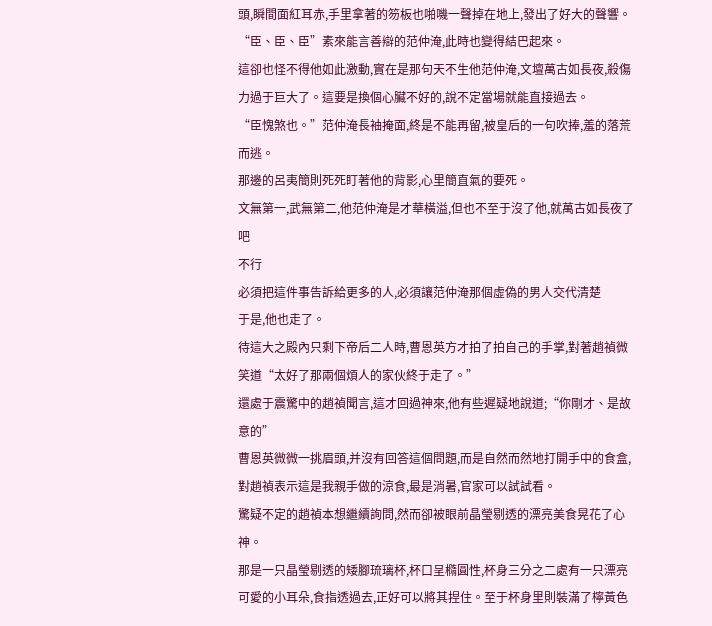頭,瞬間面紅耳赤,手里拿著的笏板也啪嘰一聲掉在地上,發出了好大的聲響。
“臣、臣、臣”素來能言善辯的范仲淹,此時也變得結巴起來。
這卻也怪不得他如此激動,實在是那句天不生他范仲淹,文壇萬古如長夜,殺傷力過于巨大了。這要是換個心臟不好的,說不定當場就能直接過去。
“臣愧煞也。”范仲淹長袖掩面,終是不能再留,被皇后的一句吹捧,羞的落荒而逃。
那邊的呂夷簡則死死盯著他的背影,心里簡直氣的要死。
文無第一,武無第二,他范仲淹是才華橫溢,但也不至于沒了他,就萬古如長夜了吧
不行
必須把這件事告訴給更多的人,必須讓范仲淹那個虛偽的男人交代清楚
于是,他也走了。
待這大之殿內只剩下帝后二人時,曹恩英方才拍了拍自己的手掌,對著趙禎微笑道“太好了那兩個煩人的家伙終于走了。”
還處于震驚中的趙禎聞言,這才回過神來,他有些遲疑地說道;“你剛才、是故意的”
曹恩英微微一挑眉頭,并沒有回答這個問題,而是自然而然地打開手中的食盒,對趙禎表示這是我親手做的涼食,最是消暑,官家可以試試看。
驚疑不定的趙禎本想繼續詢問,然而卻被眼前晶瑩剔透的漂亮美食晃花了心神。
那是一只晶瑩剔透的矮腳琉璃杯,杯口呈橢圓性,杯身三分之二處有一只漂亮可愛的小耳朵,食指透過去,正好可以將其捏住。至于杯身里則裝滿了檸黃色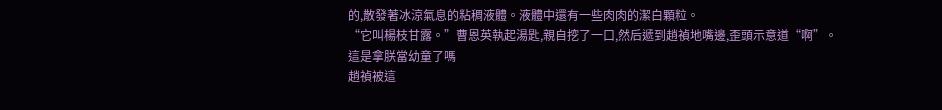的,散發著冰涼氣息的粘稠液體。液體中還有一些肉肉的潔白顆粒。
“它叫楊枝甘露。”曹恩英執起湯匙,親自挖了一口,然后遞到趙禎地嘴邊,歪頭示意道“啊”。
這是拿朕當幼童了嗎
趙禎被這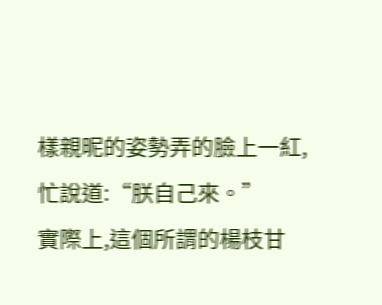樣親昵的姿勢弄的臉上一紅,忙說道:“朕自己來。”
實際上,這個所謂的楊枝甘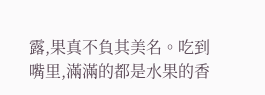露,果真不負其美名。吃到嘴里,滿滿的都是水果的香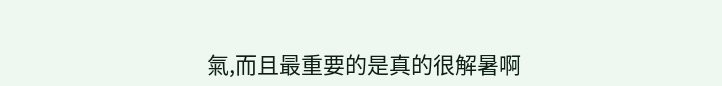氣,而且最重要的是真的很解暑啊